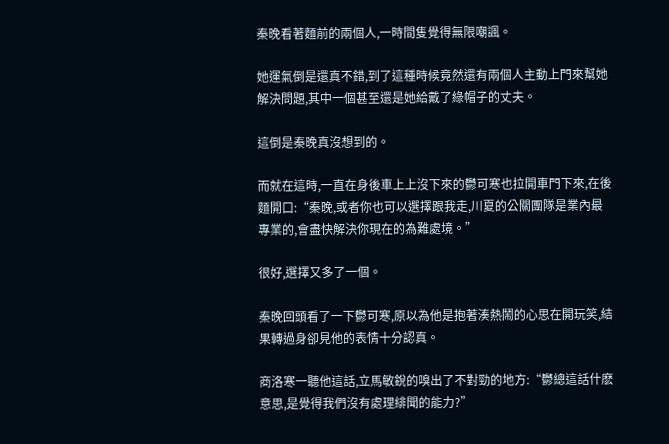秦晚看著麵前的兩個人,一時間隻覺得無限嘲諷。

她運氣倒是還真不錯,到了這種時候竟然還有兩個人主動上門來幫她解決問題,其中一個甚至還是她給戴了綠帽子的丈夫。

這倒是秦晚真沒想到的。

而就在這時,一直在身後車上上沒下來的鬱可寒也拉開車門下來,在後麵開口:“秦晚,或者你也可以選擇跟我走,川夏的公關團隊是業內最專業的,會盡快解決你現在的為難處境。”

很好,選擇又多了一個。

秦晚回頭看了一下鬱可寒,原以為他是抱著湊熱鬧的心思在開玩笑,結果轉過身卻見他的表情十分認真。

商洛寒一聽他這話,立馬敏銳的嗅出了不對勁的地方:“鬱總這話什麽意思,是覺得我們沒有處理緋聞的能力?”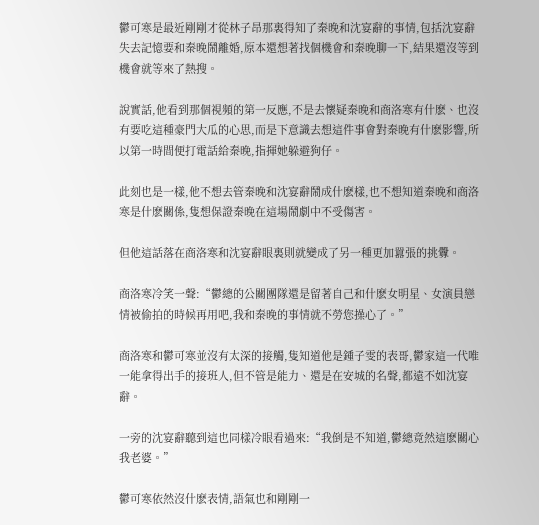鬱可寒是最近剛剛才從林子昂那裏得知了秦晚和沈宴辭的事情,包括沈宴辭失去記憶要和秦晚鬧離婚,原本還想著找個機會和秦晚聊一下,結果還沒等到機會就等來了熱搜。

說實話,他看到那個視頻的第一反應,不是去懷疑秦晚和商洛寒有什麽、也沒有要吃這種豪門大瓜的心思,而是下意識去想這件事會對秦晚有什麽影響,所以第一時間便打電話給秦晚,指揮她躲避狗仔。

此刻也是一樣,他不想去管秦晚和沈宴辭鬧成什麽樣,也不想知道秦晚和商洛寒是什麽關係,隻想保證秦晚在這場鬧劇中不受傷害。

但他這話落在商洛寒和沈宴辭眼裏則就變成了另一種更加囂張的挑釁。

商洛寒冷笑一聲:“鬱總的公關團隊還是留著自己和什麽女明星、女演員戀情被偷拍的時候再用吧,我和秦晚的事情就不勞您操心了。”

商洛寒和鬱可寒並沒有太深的接觸,隻知道他是鍾子雯的表哥,鬱家這一代唯一能拿得出手的接班人,但不管是能力、還是在安城的名聲,都遠不如沈宴辭。

一旁的沈宴辭聽到這也同樣冷眼看過來:“我倒是不知道,鬱總竟然這麽關心我老婆。”

鬱可寒依然沒什麽表情,語氣也和剛剛一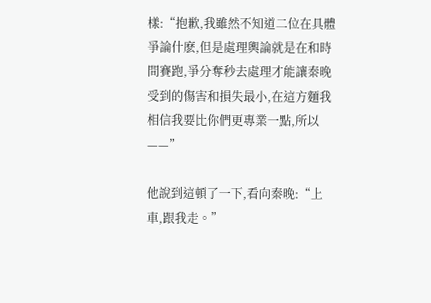樣:“抱歉,我雖然不知道二位在具體爭論什麽,但是處理輿論就是在和時間賽跑,爭分奪秒去處理才能讓秦晚受到的傷害和損失最小,在這方麵我相信我要比你們更專業一點,所以——”

他說到這頓了一下,看向秦晚:“上車,跟我走。”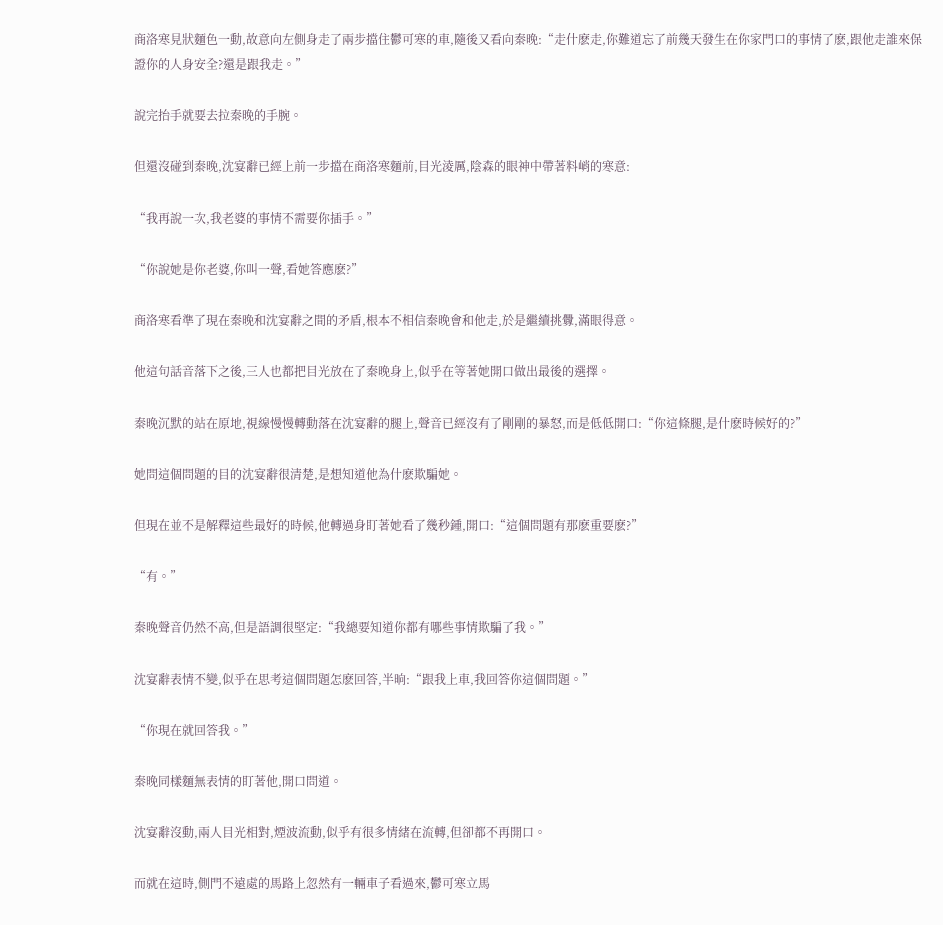商洛寒見狀麵色一動,故意向左側身走了兩步擋住鬱可寒的車,隨後又看向秦晚:“走什麽走,你難道忘了前幾天發生在你家門口的事情了麽,跟他走誰來保證你的人身安全?還是跟我走。”

說完抬手就要去拉秦晚的手腕。

但還沒碰到秦晚,沈宴辭已經上前一步擋在商洛寒麵前,目光淩厲,陰森的眼神中帶著料峭的寒意:

“我再說一次,我老婆的事情不需要你插手。”

“你說她是你老婆,你叫一聲,看她答應麽?”

商洛寒看準了現在秦晚和沈宴辭之間的矛盾,根本不相信秦晚會和他走,於是繼續挑釁,滿眼得意。

他這句話音落下之後,三人也都把目光放在了秦晚身上,似乎在等著她開口做出最後的選擇。

秦晚沉默的站在原地,視線慢慢轉動落在沈宴辭的腿上,聲音已經沒有了剛剛的暴怒,而是低低開口:“你這條腿,是什麽時候好的?”

她問這個問題的目的沈宴辭很清楚,是想知道他為什麽欺騙她。

但現在並不是解釋這些最好的時候,他轉過身盯著她看了幾秒鍾,開口:“這個問題有那麽重要麽?”

“有。”

秦晚聲音仍然不高,但是語調很堅定:“我總要知道你都有哪些事情欺騙了我。”

沈宴辭表情不變,似乎在思考這個問題怎麽回答,半晌:“跟我上車,我回答你這個問題。”

“你現在就回答我。”

秦晚同樣麵無表情的盯著他,開口問道。

沈宴辭沒動,兩人目光相對,煙波流動,似乎有很多情緒在流轉,但卻都不再開口。

而就在這時,側門不遠處的馬路上忽然有一輛車子看過來,鬱可寒立馬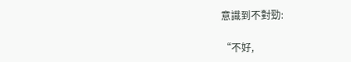意識到不對勁:

“不好,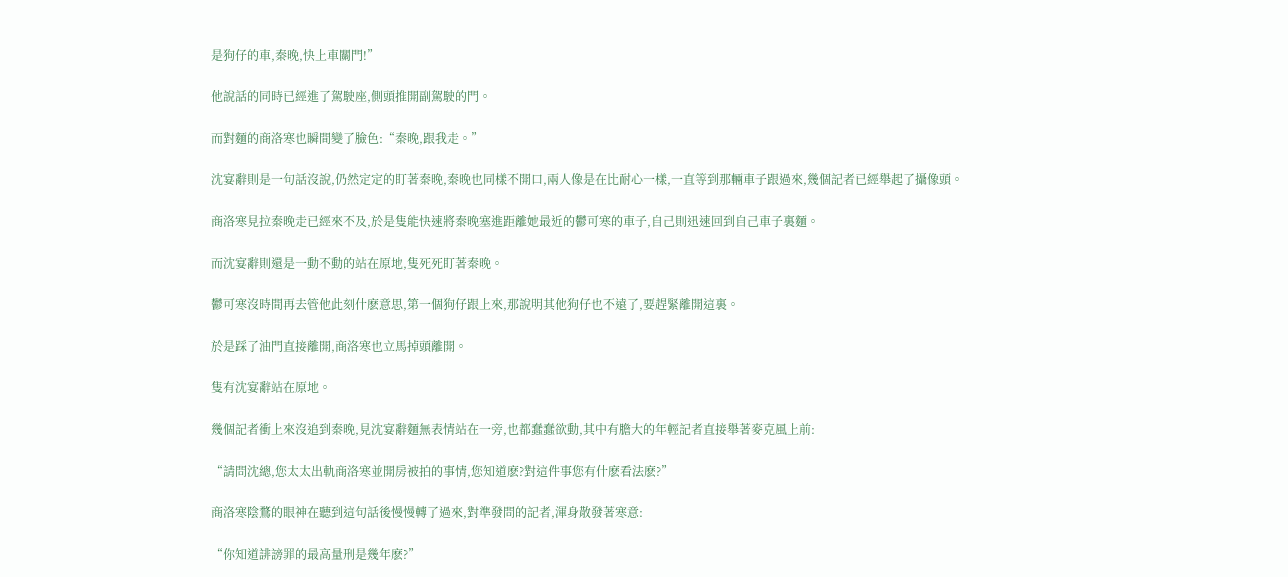是狗仔的車,秦晚,快上車關門!”

他說話的同時已經進了駕駛座,側頭推開副駕駛的門。

而對麵的商洛寒也瞬間變了臉色:“秦晚,跟我走。”

沈宴辭則是一句話沒說,仍然定定的盯著秦晚,秦晚也同樣不開口,兩人像是在比耐心一樣,一直等到那輛車子跟過來,幾個記者已經舉起了攝像頭。

商洛寒見拉秦晚走已經來不及,於是隻能快速將秦晚塞進距離她最近的鬱可寒的車子,自己則迅速回到自己車子裏麵。

而沈宴辭則還是一動不動的站在原地,隻死死盯著秦晚。

鬱可寒沒時間再去管他此刻什麽意思,第一個狗仔跟上來,那說明其他狗仔也不遠了,要趕緊離開這裏。

於是踩了油門直接離開,商洛寒也立馬掉頭離開。

隻有沈宴辭站在原地。

幾個記者衝上來沒追到秦晚,見沈宴辭麵無表情站在一旁,也都蠢蠢欲動,其中有膽大的年輕記者直接舉著麥克風上前:

“請問沈總,您太太出軌商洛寒並開房被拍的事情,您知道麽?對這件事您有什麽看法麽?”

商洛寒陰鶩的眼神在聽到這句話後慢慢轉了過來,對準發問的記者,渾身散發著寒意:

“你知道誹謗罪的最高量刑是幾年麽?”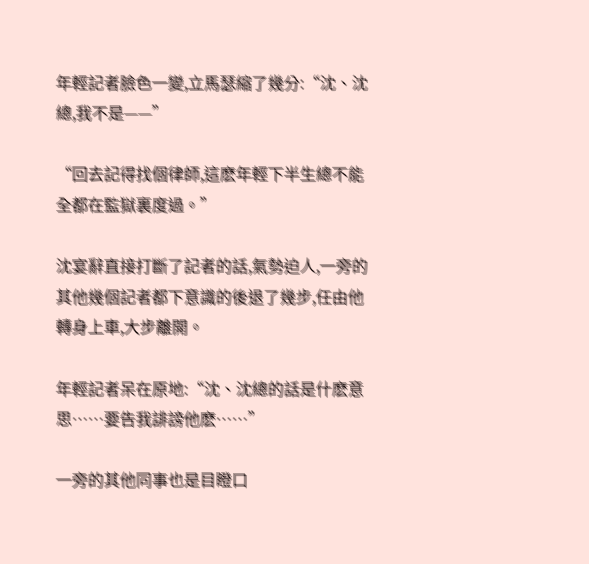年輕記者臉色一變,立馬瑟縮了幾分:“沈、沈總,我不是——”

“回去記得找個律師,這麽年輕下半生總不能全都在監獄裏度過。”

沈宴辭直接打斷了記者的話,氣勢迫人,一旁的其他幾個記者都下意識的後退了幾步,任由他轉身上車,大步離開。

年輕記者呆在原地:“沈、沈總的話是什麽意思……要告我誹謗他麽……”

一旁的其他同事也是目瞪口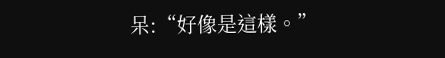呆:“好像是這樣。”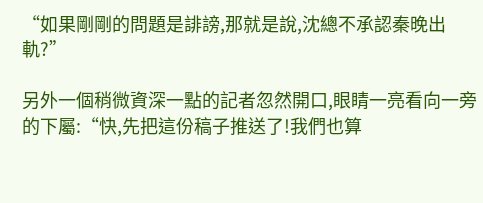“如果剛剛的問題是誹謗,那就是說,沈總不承認秦晚出軌?”

另外一個稍微資深一點的記者忽然開口,眼睛一亮看向一旁的下屬:“快,先把這份稿子推送了!我們也算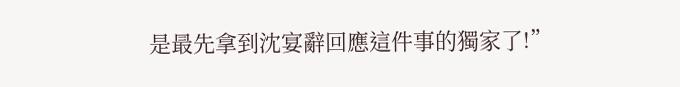是最先拿到沈宴辭回應這件事的獨家了!”